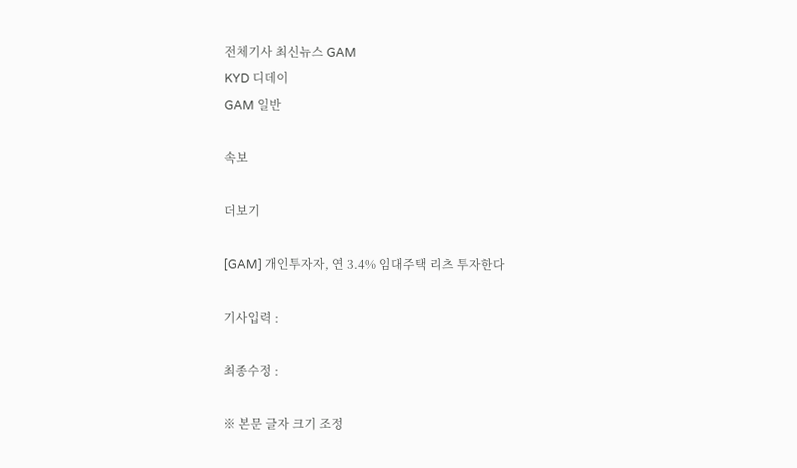전체기사 최신뉴스 GAM
KYD 디데이
GAM 일반

속보

더보기

[GAM] 개인투자자, 연 3.4% 임대주택 리츠 투자한다

기사입력 :

최종수정 :

※ 본문 글자 크기 조정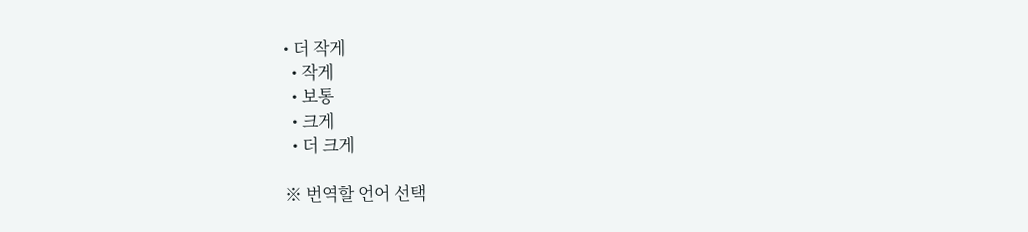• 더 작게
  • 작게
  • 보통
  • 크게
  • 더 크게

※ 번역할 언어 선택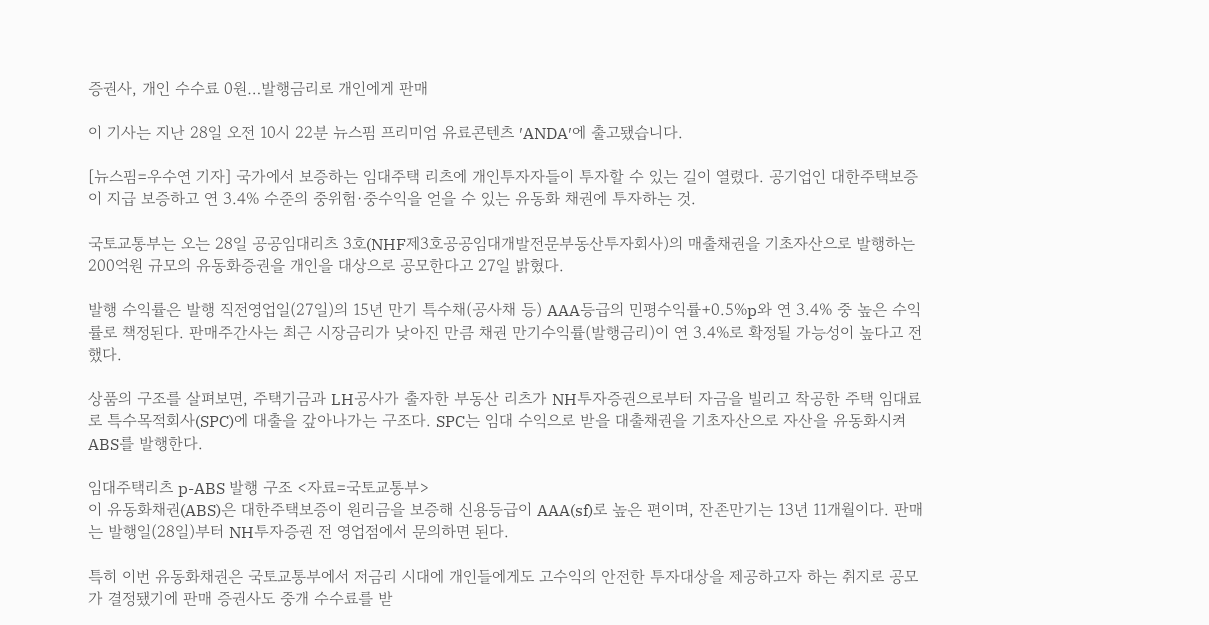증권사, 개인 수수료 0원…발행금리로 개인에게 판매

이 기사는 지난 28일 오전 10시 22분 뉴스핌 프리미엄 유료콘텐츠 ′ANDA′에 출고됐습니다.

[뉴스핌=우수연 기자] 국가에서 보증하는 임대주택 리츠에 개인투자자들이 투자할 수 있는 길이 열렸다. 공기업인 대한주택보증이 지급 보증하고 연 3.4% 수준의 중위험·중수익을 얻을 수 있는 유동화 채권에 투자하는 것.

국토교통부는 오는 28일 공공임대리츠 3호(NHF제3호공공임대개발전문부동산투자회사)의 매출채권을 기초자산으로 발행하는 200억원 규모의 유동화증권을 개인을 대상으로 공모한다고 27일 밝혔다.

발행 수익률은 발행 직전영업일(27일)의 15년 만기 특수채(공사채 등) AAA등급의 민평수익률+0.5%p와 연 3.4% 중 높은 수익률로 책정된다. 판매주간사는 최근 시장금리가 낮아진 만큼 채권 만기수익률(발행금리)이 연 3.4%로 확정될 가능성이 높다고 전했다.

상품의 구조를 살펴보면, 주택기금과 LH공사가 출자한 부동산 리츠가 NH투자증권으로부터 자금을 빌리고 착공한 주택 임대료로 특수목적회사(SPC)에 대출을 갚아나가는 구조다. SPC는 임대 수익으로 받을 대출채권을 기초자산으로 자산을 유동화시켜 ABS를 발행한다.

임대주택리츠 p-ABS 발행 구조 <자료=국토교통부>
이 유동화채권(ABS)은 대한주택보증이 원리금을 보증해 신용등급이 AAA(sf)로 높은 편이며, 잔존만기는 13년 11개월이다. 판매는 발행일(28일)부터 NH투자증권 전 영업점에서 문의하면 된다.

특히 이번 유동화채권은 국토교통부에서 저금리 시대에 개인들에게도 고수익의 안전한 투자대상을 제공하고자 하는 취지로 공모가 결정됐기에 판매 증권사도 중개 수수료를 받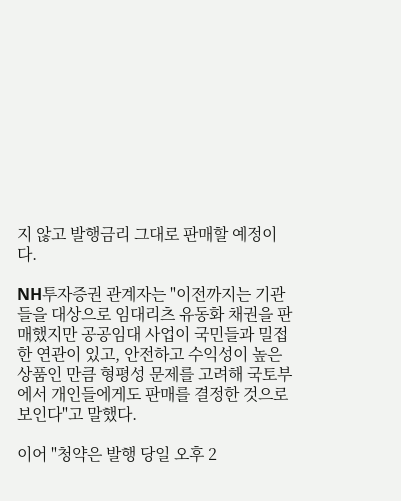지 않고 발행금리 그대로 판매할 예정이다.

NH투자증권 관계자는 "이전까지는 기관들을 대상으로 임대리츠 유동화 채권을 판매했지만 공공임대 사업이 국민들과 밀접한 연관이 있고, 안전하고 수익성이 높은 상품인 만큼 형평성 문제를 고려해 국토부에서 개인들에게도 판매를 결정한 것으로 보인다"고 말했다.

이어 "청약은 발행 당일 오후 2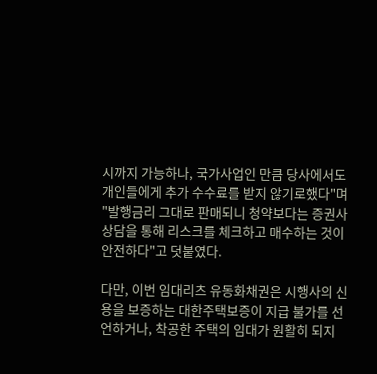시까지 가능하나, 국가사업인 만큼 당사에서도 개인들에게 추가 수수료를 받지 않기로했다"며 "발행금리 그대로 판매되니 청약보다는 증권사 상담을 통해 리스크를 체크하고 매수하는 것이 안전하다"고 덧붙였다.

다만, 이번 임대리츠 유동화채권은 시행사의 신용을 보증하는 대한주택보증이 지급 불가를 선언하거나, 착공한 주택의 임대가 원활히 되지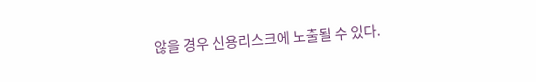않을 경우 신용리스크에 노출될 수 있다.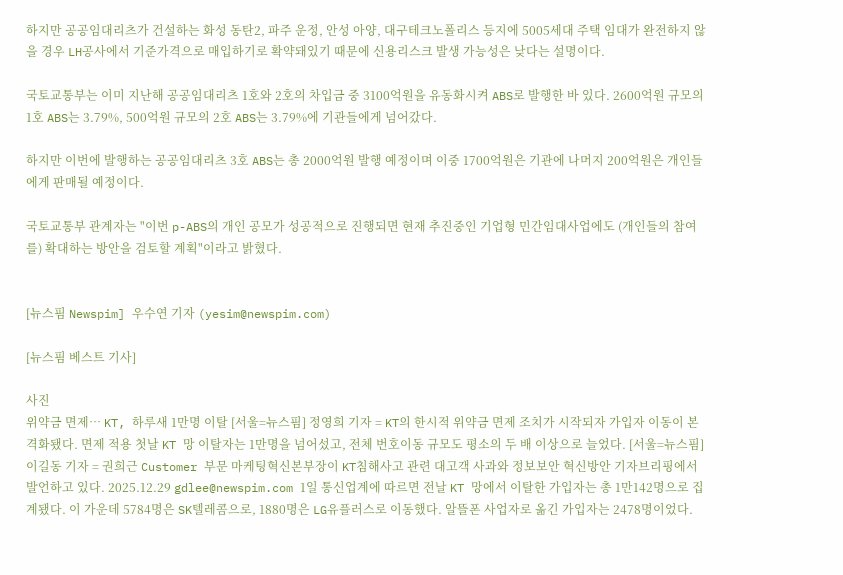하지만 공공임대리츠가 건설하는 화성 동탄2, 파주 운정, 안성 아양, 대구테크노폴리스 등지에 5005세대 주택 임대가 완전하지 않을 경우 LH공사에서 기준가격으로 매입하기로 확약돼있기 때문에 신용리스크 발생 가능성은 낮다는 설명이다.

국토교통부는 이미 지난해 공공임대리츠 1호와 2호의 차입금 중 3100억원을 유동화시켜 ABS로 발행한 바 있다. 2600억원 규모의 1호 ABS는 3.79%, 500억원 규모의 2호 ABS는 3.79%에 기관들에게 넘어갔다.

하지만 이번에 발행하는 공공임대리츠 3호 ABS는 총 2000억원 발행 예정이며 이중 1700억원은 기관에 나머지 200억원은 개인들에게 판매될 예정이다.

국토교통부 관계자는 "이번 p-ABS의 개인 공모가 성공적으로 진행되면 현재 추진중인 기업형 민간임대사업에도 (개인들의 참여를) 확대하는 방안을 검토할 계획"이라고 밝혔다.


[뉴스핌 Newspim] 우수연 기자 (yesim@newspim.com)

[뉴스핌 베스트 기사]

사진
위약금 면제… KT, 하루새 1만명 이탈 [서울=뉴스핌] 정영희 기자 = KT의 한시적 위약금 면제 조치가 시작되자 가입자 이동이 본격화됐다. 면제 적용 첫날 KT 망 이탈자는 1만명을 넘어섰고, 전체 번호이동 규모도 평소의 두 배 이상으로 늘었다. [서울=뉴스핌] 이길동 기자 = 권희근 Customer 부문 마케팅혁신본부장이 KT침해사고 관련 대고객 사과와 정보보안 혁신방안 기자브리핑에서 발언하고 있다. 2025.12.29 gdlee@newspim.com 1일 통신업계에 따르면 전날 KT 망에서 이탈한 가입자는 총 1만142명으로 집계됐다. 이 가운데 5784명은 SK텔레콤으로, 1880명은 LG유플러스로 이동했다. 알뜰폰 사업자로 옮긴 가입자는 2478명이었다.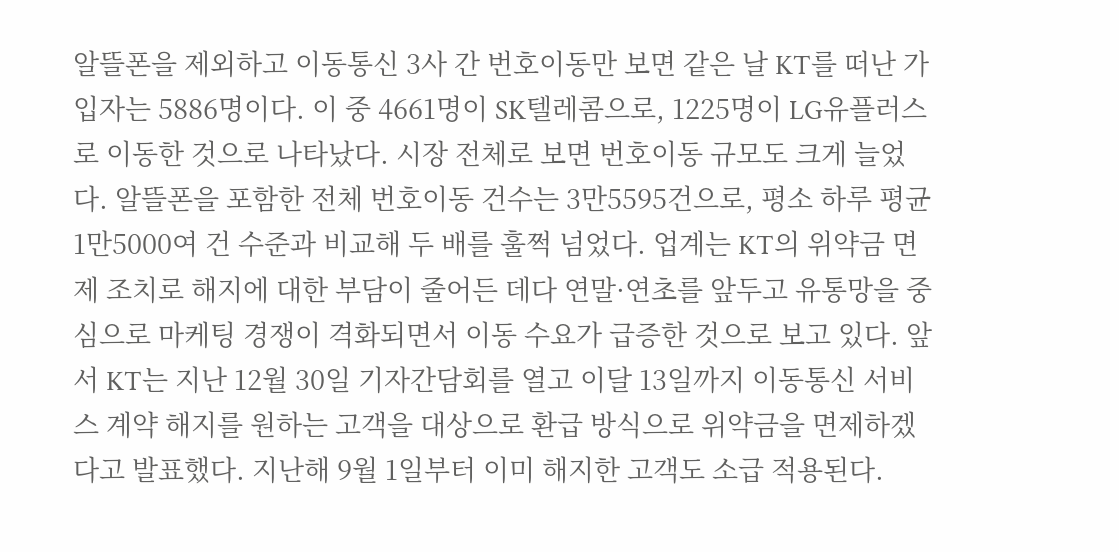알뜰폰을 제외하고 이동통신 3사 간 번호이동만 보면 같은 날 KT를 떠난 가입자는 5886명이다. 이 중 4661명이 SK텔레콤으로, 1225명이 LG유플러스로 이동한 것으로 나타났다. 시장 전체로 보면 번호이동 규모도 크게 늘었다. 알뜰폰을 포함한 전체 번호이동 건수는 3만5595건으로, 평소 하루 평균 1만5000여 건 수준과 비교해 두 배를 훌쩍 넘었다. 업계는 KT의 위약금 면제 조치로 해지에 대한 부담이 줄어든 데다 연말·연초를 앞두고 유통망을 중심으로 마케팅 경쟁이 격화되면서 이동 수요가 급증한 것으로 보고 있다. 앞서 KT는 지난 12월 30일 기자간담회를 열고 이달 13일까지 이동통신 서비스 계약 해지를 원하는 고객을 대상으로 환급 방식으로 위약금을 면제하겠다고 발표했다. 지난해 9월 1일부터 이미 해지한 고객도 소급 적용된다.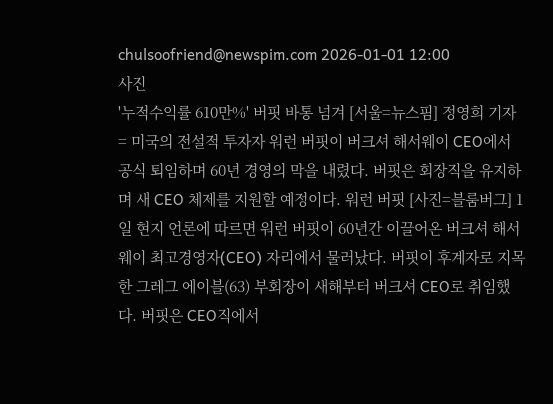chulsoofriend@newspim.com 2026-01-01 12:00
사진
'누적수익률 610만%' 버핏 바통 넘겨 [서울=뉴스핌] 정영희 기자 = 미국의 전설적 투자자 워런 버핏이 버크셔 해서웨이 CEO에서 공식 퇴임하며 60년 경영의 막을 내렸다. 버핏은 회장직을 유지하며 새 CEO 체제를 지원할 예정이다. 워런 버핏 [사진=블룸버그] 1일 현지 언론에 따르면 워런 버핏이 60년간 이끌어온 버크셔 해서웨이 최고경영자(CEO) 자리에서 물러났다. 버핏이 후계자로 지목한 그레그 에이블(63) 부회장이 새해부터 버크셔 CEO로 취임했다. 버핏은 CEO직에서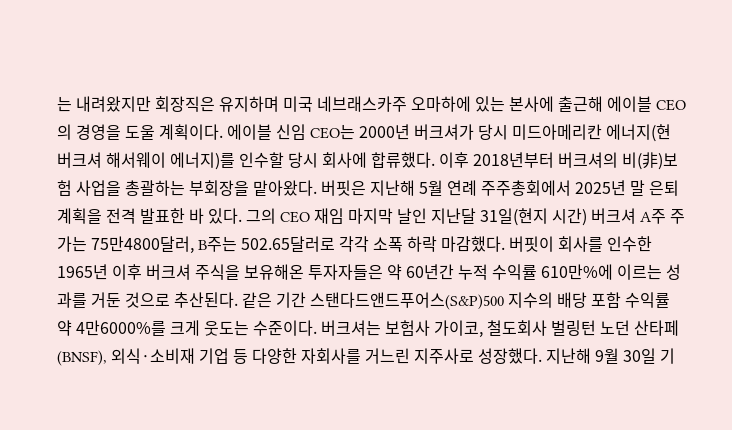는 내려왔지만 회장직은 유지하며 미국 네브래스카주 오마하에 있는 본사에 출근해 에이블 CEO의 경영을 도울 계획이다. 에이블 신임 CEO는 2000년 버크셔가 당시 미드아메리칸 에너지(현 버크셔 해서웨이 에너지)를 인수할 당시 회사에 합류했다. 이후 2018년부터 버크셔의 비(非)보험 사업을 총괄하는 부회장을 맡아왔다. 버핏은 지난해 5월 연례 주주총회에서 2025년 말 은퇴 계획을 전격 발표한 바 있다. 그의 CEO 재임 마지막 날인 지난달 31일(현지 시간) 버크셔 A주 주가는 75만4800달러, B주는 502.65달러로 각각 소폭 하락 마감했다. 버핏이 회사를 인수한 1965년 이후 버크셔 주식을 보유해온 투자자들은 약 60년간 누적 수익률 610만%에 이르는 성과를 거둔 것으로 추산된다. 같은 기간 스탠다드앤드푸어스(S&P)500 지수의 배당 포함 수익률 약 4만6000%를 크게 웃도는 수준이다. 버크셔는 보험사 가이코, 철도회사 벌링턴 노던 산타페(BNSF), 외식·소비재 기업 등 다양한 자회사를 거느린 지주사로 성장했다. 지난해 9월 30일 기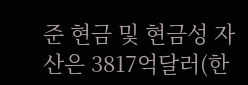준 현금 및 현금성 자산은 3817억달러(한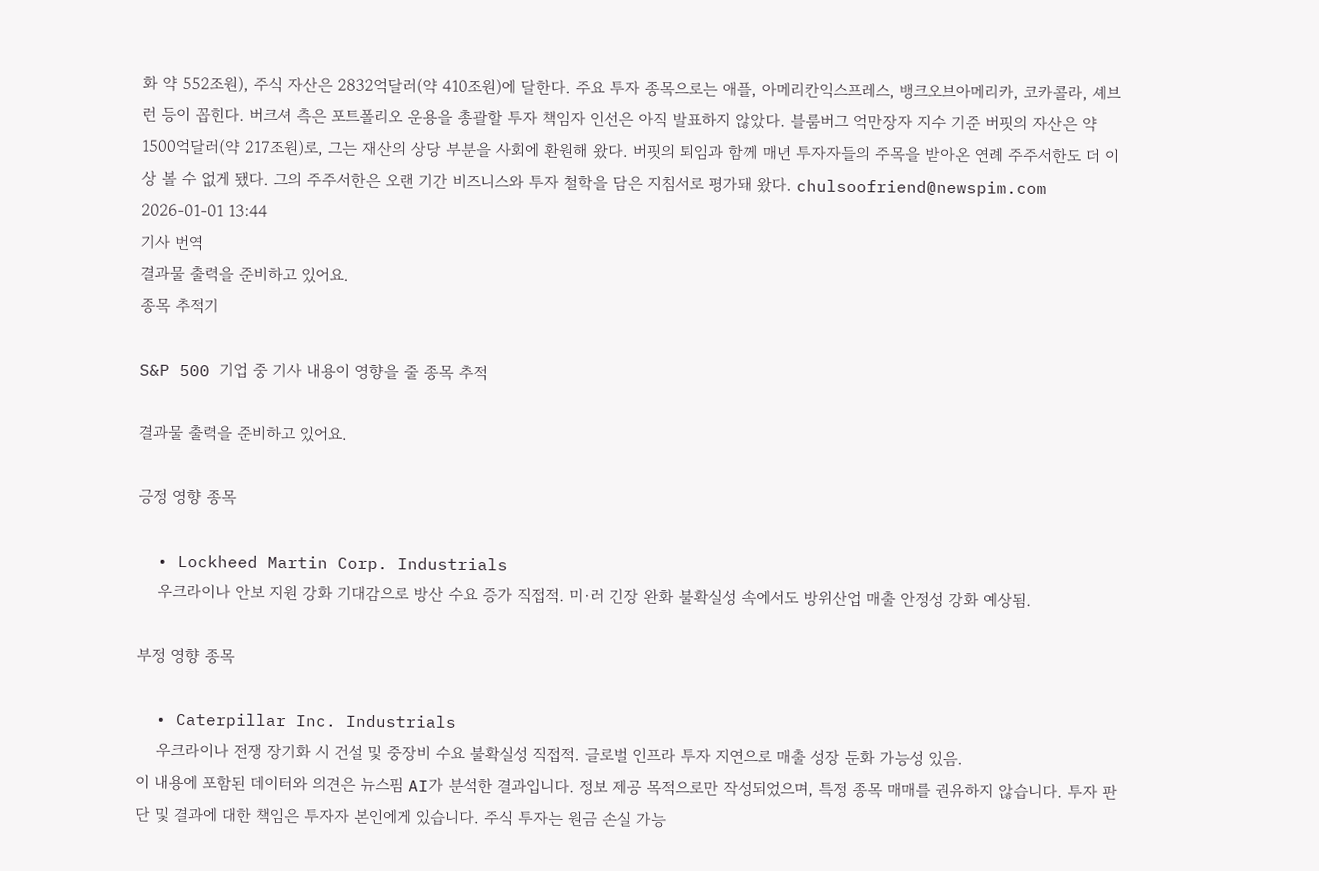화 약 552조원), 주식 자산은 2832억달러(약 410조원)에 달한다. 주요 투자 종목으로는 애플, 아메리칸익스프레스, 뱅크오브아메리카, 코카콜라, 셰브런 등이 꼽힌다. 버크셔 측은 포트폴리오 운용을 총괄할 투자 책임자 인선은 아직 발표하지 않았다. 블룸버그 억만장자 지수 기준 버핏의 자산은 약 1500억달러(약 217조원)로, 그는 재산의 상당 부분을 사회에 환원해 왔다. 버핏의 퇴임과 함께 매년 투자자들의 주목을 받아온 연례 주주서한도 더 이상 볼 수 없게 됐다. 그의 주주서한은 오랜 기간 비즈니스와 투자 철학을 담은 지침서로 평가돼 왔다. chulsoofriend@newspim.com 2026-01-01 13:44
기사 번역
결과물 출력을 준비하고 있어요.
종목 추적기

S&P 500 기업 중 기사 내용이 영향을 줄 종목 추적

결과물 출력을 준비하고 있어요.

긍정 영향 종목

  • Lockheed Martin Corp. Industrials
    우크라이나 안보 지원 강화 기대감으로 방산 수요 증가 직접적. 미·러 긴장 완화 불확실성 속에서도 방위산업 매출 안정성 강화 예상됨.

부정 영향 종목

  • Caterpillar Inc. Industrials
    우크라이나 전쟁 장기화 시 건설 및 중장비 수요 불확실성 직접적. 글로벌 인프라 투자 지연으로 매출 성장 둔화 가능성 있음.
이 내용에 포함된 데이터와 의견은 뉴스핌 AI가 분석한 결과입니다. 정보 제공 목적으로만 작성되었으며, 특정 종목 매매를 권유하지 않습니다. 투자 판단 및 결과에 대한 책임은 투자자 본인에게 있습니다. 주식 투자는 원금 손실 가능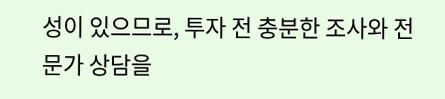성이 있으므로, 투자 전 충분한 조사와 전문가 상담을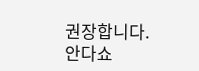권장합니다.
안다쇼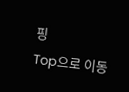핑
Top으로 이동